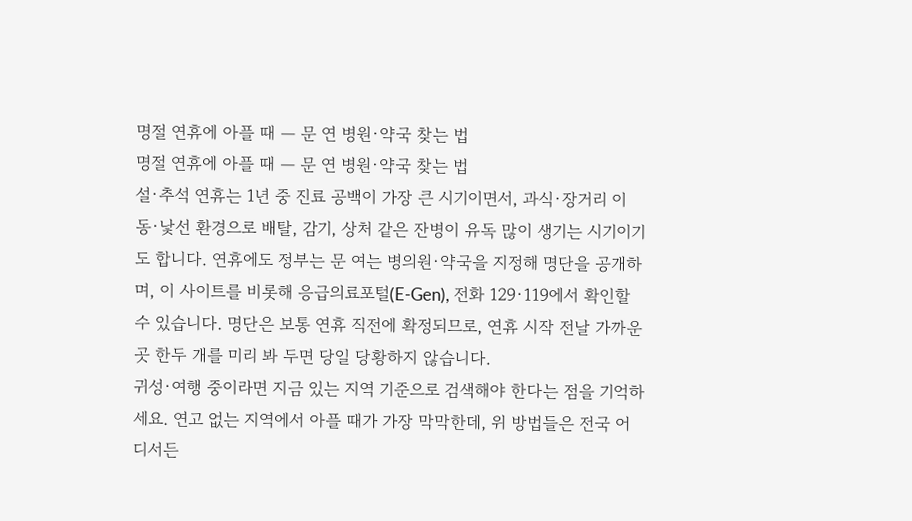명절 연휴에 아플 때 — 문 연 병원·약국 찾는 법
명절 연휴에 아플 때 — 문 연 병원·약국 찾는 법
설·추석 연휴는 1년 중 진료 공백이 가장 큰 시기이면서, 과식·장거리 이동·낯선 환경으로 배탈, 감기, 상처 같은 잔병이 유독 많이 생기는 시기이기도 합니다. 연휴에도 정부는 문 여는 병의원·약국을 지정해 명단을 공개하며, 이 사이트를 비롯해 응급의료포털(E-Gen), 전화 129·119에서 확인할 수 있습니다. 명단은 보통 연휴 직전에 확정되므로, 연휴 시작 전날 가까운 곳 한두 개를 미리 봐 두면 당일 당황하지 않습니다.
귀성·여행 중이라면 지금 있는 지역 기준으로 검색해야 한다는 점을 기억하세요. 연고 없는 지역에서 아플 때가 가장 막막한데, 위 방법들은 전국 어디서든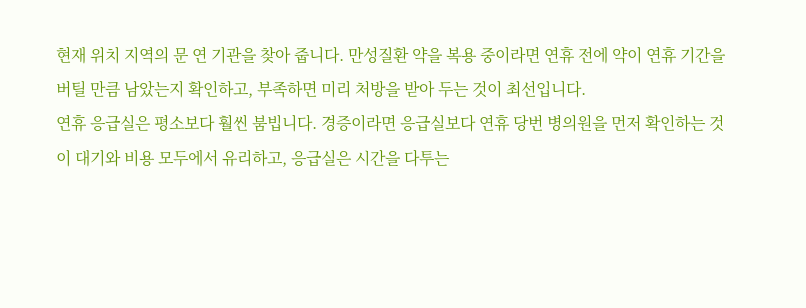현재 위치 지역의 문 연 기관을 찾아 줍니다. 만성질환 약을 복용 중이라면 연휴 전에 약이 연휴 기간을 버틸 만큼 남았는지 확인하고, 부족하면 미리 처방을 받아 두는 것이 최선입니다.
연휴 응급실은 평소보다 훨씬 붐빕니다. 경증이라면 응급실보다 연휴 당번 병의원을 먼저 확인하는 것이 대기와 비용 모두에서 유리하고, 응급실은 시간을 다투는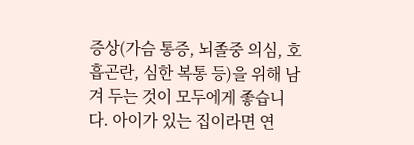증상(가슴 통증, 뇌졸중 의심, 호흡곤란, 심한 복통 등)을 위해 남겨 두는 것이 모두에게 좋습니다. 아이가 있는 집이라면 연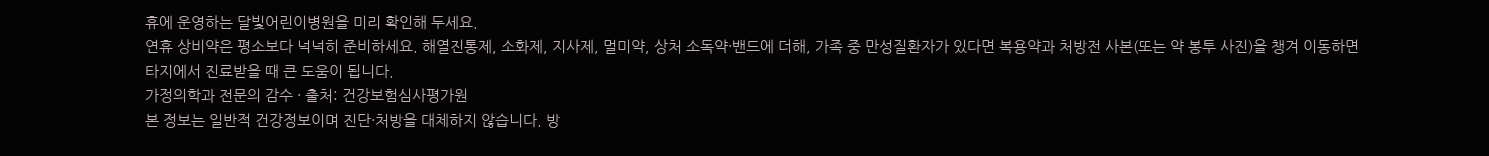휴에 운영하는 달빛어린이병원을 미리 확인해 두세요.
연휴 상비약은 평소보다 넉넉히 준비하세요. 해열진통제, 소화제, 지사제, 멀미약, 상처 소독약·밴드에 더해, 가족 중 만성질환자가 있다면 복용약과 처방전 사본(또는 약 봉투 사진)을 챙겨 이동하면 타지에서 진료받을 때 큰 도움이 됩니다.
가정의학과 전문의 감수 · 출처: 건강보험심사평가원
본 정보는 일반적 건강정보이며 진단·처방을 대체하지 않습니다. 방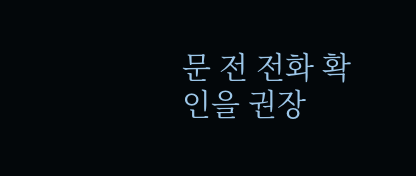문 전 전화 확인을 권장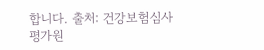합니다. 출처: 건강보험심사평가원